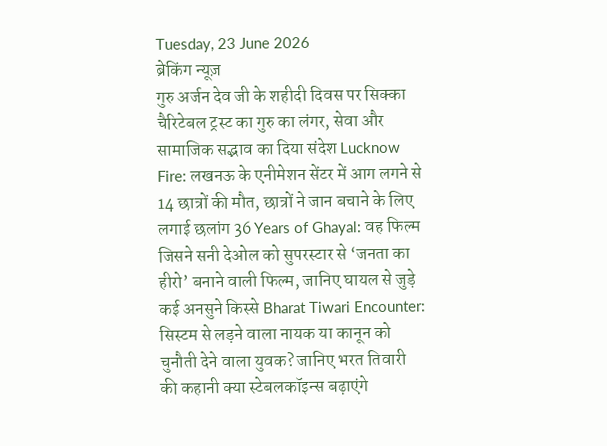Tuesday, 23 June 2026
ब्रेकिंग न्यूज़
गुरु अर्जन देव जी के शहीदी दिवस पर सिक्का चैरिटेबल ट्रस्ट का गुरु का लंगर, सेवा और सामाजिक सद्भाव का दिया संदेश Lucknow Fire: लखनऊ के एनीमेशन सेंटर में आग लगने से 14 छात्रों की मौत, छात्रों ने जान बचाने के लिए लगाई छलांग 36 Years of Ghayal: वह फिल्म जिसने सनी देओल को सुपरस्टार से ‘जनता का हीरो’ बनाने वाली फिल्म, जानिए घायल से जुड़े कई अनसुने किस्से Bharat Tiwari Encounter: सिस्टम से लड़ने वाला नायक या कानून को चुनौती देने वाला युवक? जानिए भरत तिवारी की कहानी क्या स्टेबलकॉइन्स बढ़ाएंगे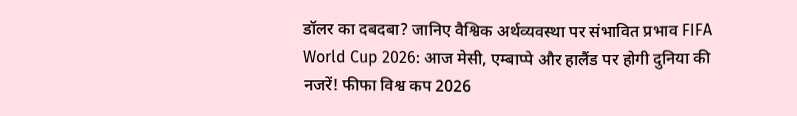डॉलर का दबदबा? जानिए वैश्विक अर्थव्यवस्था पर संभावित प्रभाव FIFA World Cup 2026: आज मेसी, एम्बाप्पे और हालैंड पर होगी दुनिया की नजरें! फीफा विश्व कप 2026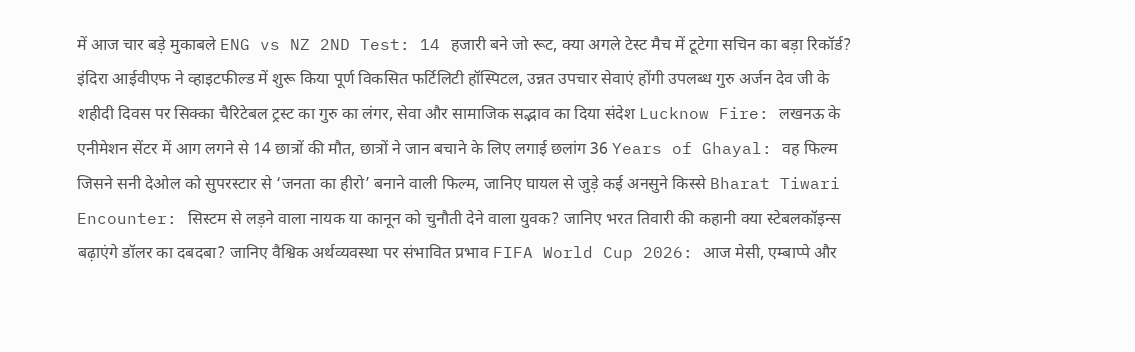में आज चार बड़े मुकाबले ENG vs NZ 2ND Test: 14 हजारी बने जो रूट, क्या अगले टेस्ट मैच में टूटेगा सचिन का बड़ा रिकॉर्ड? इंदिरा आईवीएफ ने व्हाइटफील्ड में शुरू किया पूर्ण विकसित फर्टिलिटी हॉस्पिटल, उन्नत उपचार सेवाएं होंगी उपलब्ध गुरु अर्जन देव जी के शहीदी दिवस पर सिक्का चैरिटेबल ट्रस्ट का गुरु का लंगर, सेवा और सामाजिक सद्भाव का दिया संदेश Lucknow Fire: लखनऊ के एनीमेशन सेंटर में आग लगने से 14 छात्रों की मौत, छात्रों ने जान बचाने के लिए लगाई छलांग 36 Years of Ghayal: वह फिल्म जिसने सनी देओल को सुपरस्टार से ‘जनता का हीरो’ बनाने वाली फिल्म, जानिए घायल से जुड़े कई अनसुने किस्से Bharat Tiwari Encounter: सिस्टम से लड़ने वाला नायक या कानून को चुनौती देने वाला युवक? जानिए भरत तिवारी की कहानी क्या स्टेबलकॉइन्स बढ़ाएंगे डॉलर का दबदबा? जानिए वैश्विक अर्थव्यवस्था पर संभावित प्रभाव FIFA World Cup 2026: आज मेसी, एम्बाप्पे और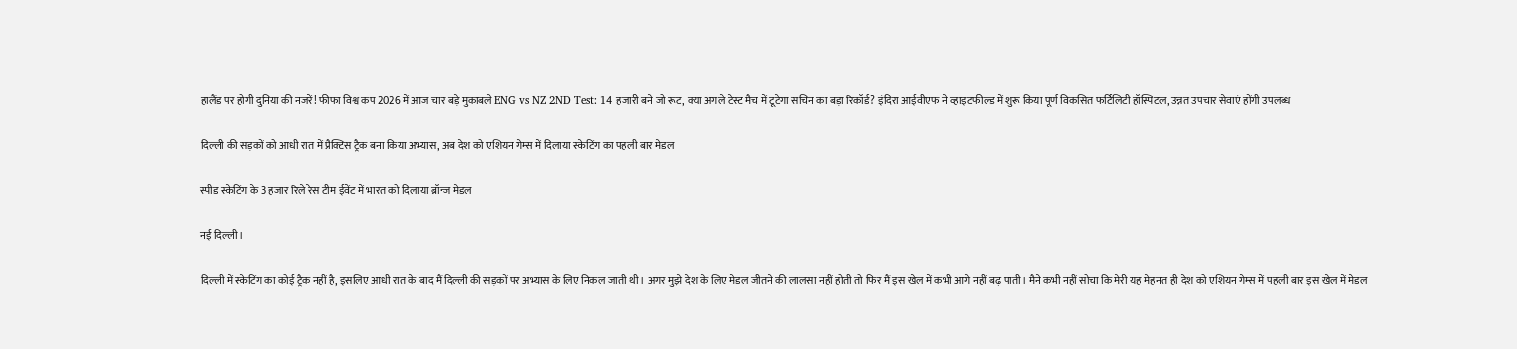हालैंड पर होगी दुनिया की नजरें! फीफा विश्व कप 2026 में आज चार बड़े मुकाबले ENG vs NZ 2ND Test: 14 हजारी बने जो रूट, क्या अगले टेस्ट मैच में टूटेगा सचिन का बड़ा रिकॉर्ड? इंदिरा आईवीएफ ने व्हाइटफील्ड में शुरू किया पूर्ण विकसित फर्टिलिटी हॉस्पिटल, उन्नत उपचार सेवाएं होंगी उपलब्ध

दिल्ली की सड़कों को आधी रात में प्रैक्टिस ट्रैक बना किया अभ्यास, अब देश को एशियन गेम्स में दिलाया स्केटिंग का पहली बार मेडल

स्पीड स्केटिंग के 3 हजार रिले रेस टीम ईवेंट में भारत को दिलाया ब्रॉन्ज मेडल

नई दिल्ली।

दिल्ली में स्केटिंग का कोई ट्रैक नहीं है, इसलिए आधी रात के बाद मैं दिल्ली की सड़कों पर अभ्यास के लिए निकल जाती थी। अगर मुझे देश के लिए मेडल जीतने की लालसा नहीं होती तो फिर मैं इस खेल में कभी आगे नहीं बढ़ पाती। मैने कभी नहीं सोचा कि मेरी यह मेहनत ही देश को एशियन गेम्स में पहली बार इस खेल में मेडल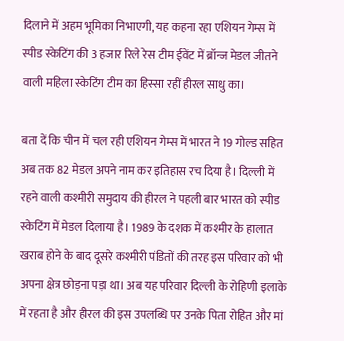दिलाने में अहम भूमिका निभाएगी, यह कहना रहा एशियन गेम्स में स्पीड स्केटिंग की 3 हजार रिले रेस टीम ईवेंट में ब्रॉन्ज मेडल जीतने वाली महिला स्केटिंग टीम का हिस्सा रहीं हीरल साधु का।

बता दें कि चीन में चल रही एशियन गेम्स में भारत ने 19 गोल्ड सहित अब तक 82 मेडल अपने नाम कर इतिहास रच दिया है। दिल्ली में रहने वाली कश्मीरी समुदाय की हीरल ने पहली बार भारत को स्पीड स्केटिंग में मेडल दिलाया है। 1989 के दशक में कश्मीर के हालात खराब होने के बाद दूसरे कश्मीरी पंडितों की तरह इस परिवार को भी अपना क्षेत्र छोड़ना पड़ा था। अब यह परिवार दिल्ली के रोहिणी इलाके में रहता है और हीरल की इस उपलब्धि पर उनके पिता रोहित और मां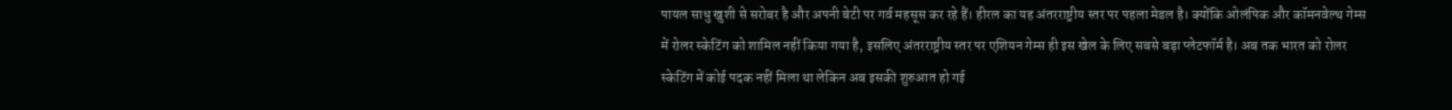पायल साधु खुशी से सरोबर है और अपनी बेटी पर गर्व महसूस कर रहे हैं। हीरल का यह अंतरराष्ट्रीय स्तर पर पहला मेडल है। क्योंकि ओलंपिक और कॉमनवेल्थ गेम्स में रोलर स्केटिंग को शामिल नहीं किया गया है, इसलिए अंतरराष्ट्रीय स्तर पर एशियन गेम्स ही इस खेल के लिए सबसे बड़ा प्लेटफॉर्म है। अब तक भारत को रोलर स्केटिंग में कोई पदक नहीं मिला था लेकिन अब इसकी शुरुआत हो गई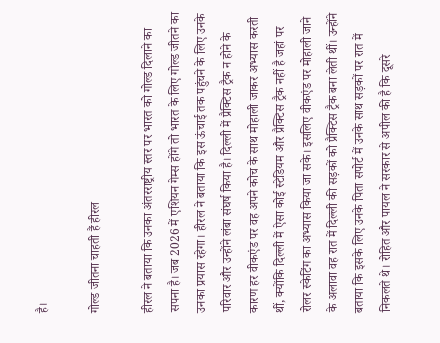है।

गोल्ड जीतना चाहती हैं हीरल

हीरल ने बताया कि उनका अंतरराष्ट्रीय स्तर पर भारत को गोल्ड दिलाने का सपना है। जब 2026 में एशियन गेम्स होंगे तो भारत के लिए गोल्ड जीतने का उनका प्रयास रहेगा। हीरल ने बताया कि इस ऊंचाई तक पहुंचने के लिए उनके परिवार और उन्होंने लंबा संघर्ष किया है। दिल्ली में प्रैक्टिस ट्रैक न होने के कारण हर वीकएंड पर वह अपने कोच के साथ मोहाली जाकर अभ्यास करती थीं, क्योंकि दिल्ली में ऐसा कोई स्टेडियम और प्रैक्टिस ट्रैक नहीं है जहां पर रोलर स्केटिंग का अभ्यास किया जा सके। इसलिए वीकएंड पर मोहाली जाने के अलावा वह रात में दिल्ली की सड़कों को प्रैक्टिस ट्रैक बना लेती थीं। उन्होंने बताया कि इसके लिए उनके पिता सपोर्ट में उनके साथ सड़कों पर रात में निकलते थे। रोहित और पायल ने सरकार से अपील की है कि दूसरे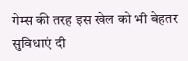गेम्स की तरह इस खेल को भी बेहतर सुविधाएं दी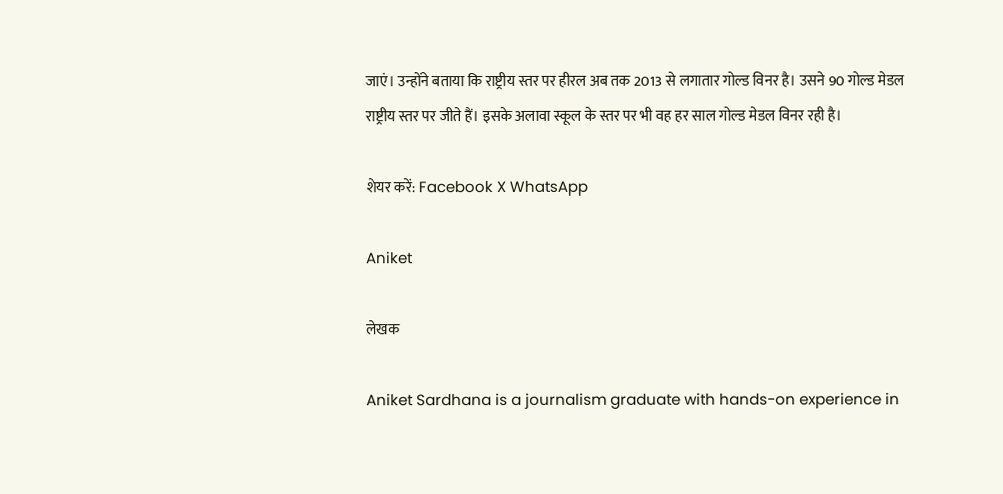जाएं। उन्होंने बताया कि राष्ट्रीय स्तर पर हीरल अब तक 2013 से लगातार गोल्ड विनर है। उसने 90 गोल्ड मेडल राष्ट्रीय स्तर पर जीते हैं। इसके अलावा स्कूल के स्तर पर भी वह हर साल गोल्ड मेडल विनर रही है।

शेयर करें: Facebook X WhatsApp

Aniket

लेखक

Aniket Sardhana is a journalism graduate with hands-on experience in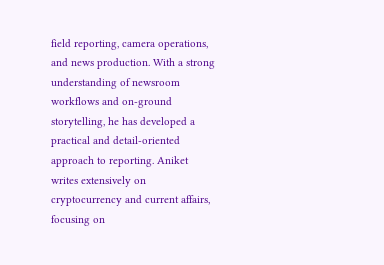field reporting, camera operations, and news production. With a strong understanding of newsroom workflows and on-ground storytelling, he has developed a practical and detail-oriented approach to reporting. Aniket writes extensively on cryptocurrency and current affairs, focusing on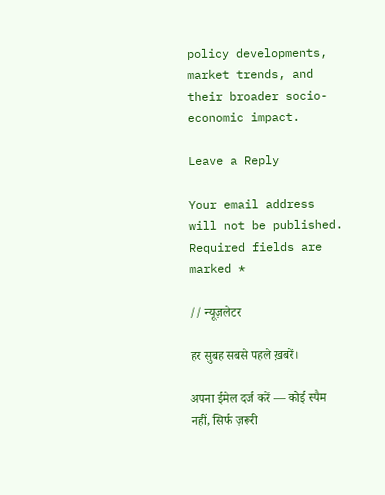policy developments, market trends, and their broader socio-economic impact.

Leave a Reply

Your email address will not be published. Required fields are marked *

// न्यूज़लेटर

हर सुबह सबसे पहले ख़बरें।

अपना ईमेल दर्ज करें — कोई स्पैम नहीं, सिर्फ ज़रूरी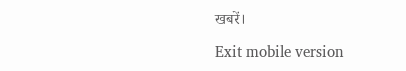खबरें।

Exit mobile version